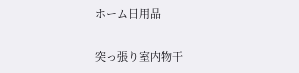ホーム日用品

突っ張り室内物干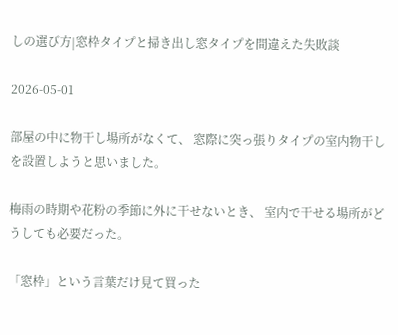しの選び方|窓枠タイプと掃き出し窓タイプを間違えた失敗談

2026-05-01

部屋の中に物干し場所がなくて、 窓際に突っ張りタイプの室内物干しを設置しようと思いました。

梅雨の時期や花粉の季節に外に干せないとき、 室内で干せる場所がどうしても必要だった。

「窓枠」という言葉だけ見て買った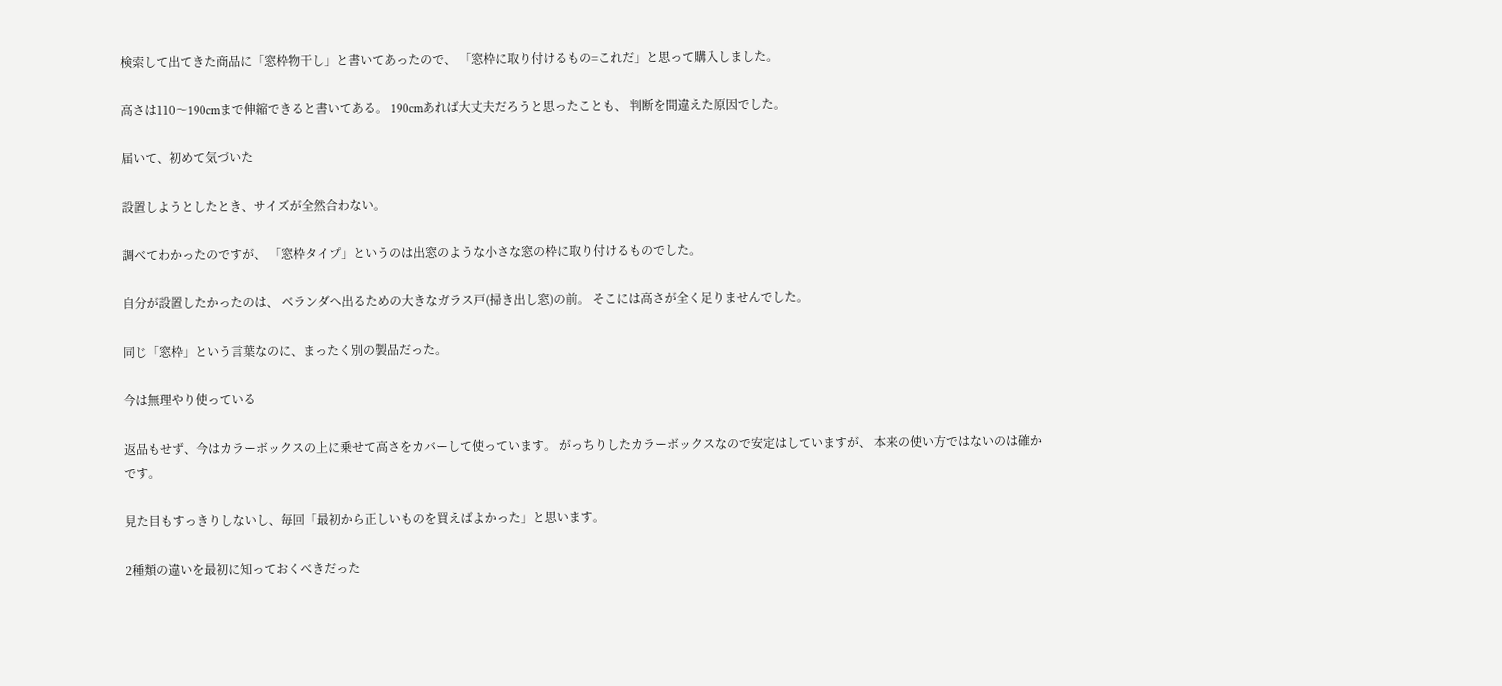検索して出てきた商品に「窓枠物干し」と書いてあったので、 「窓枠に取り付けるもの=これだ」と思って購入しました。

高さは110〜190cmまで伸縮できると書いてある。 190cmあれば大丈夫だろうと思ったことも、 判断を間違えた原因でした。

届いて、初めて気づいた

設置しようとしたとき、サイズが全然合わない。

調べてわかったのですが、 「窓枠タイプ」というのは出窓のような小さな窓の枠に取り付けるものでした。

自分が設置したかったのは、 ベランダへ出るための大きなガラス戸(掃き出し窓)の前。 そこには高さが全く足りませんでした。

同じ「窓枠」という言葉なのに、まったく別の製品だった。

今は無理やり使っている

返品もせず、今はカラーボックスの上に乗せて高さをカバーして使っています。 がっちりしたカラーボックスなので安定はしていますが、 本来の使い方ではないのは確かです。

見た目もすっきりしないし、毎回「最初から正しいものを買えばよかった」と思います。

2種類の違いを最初に知っておくべきだった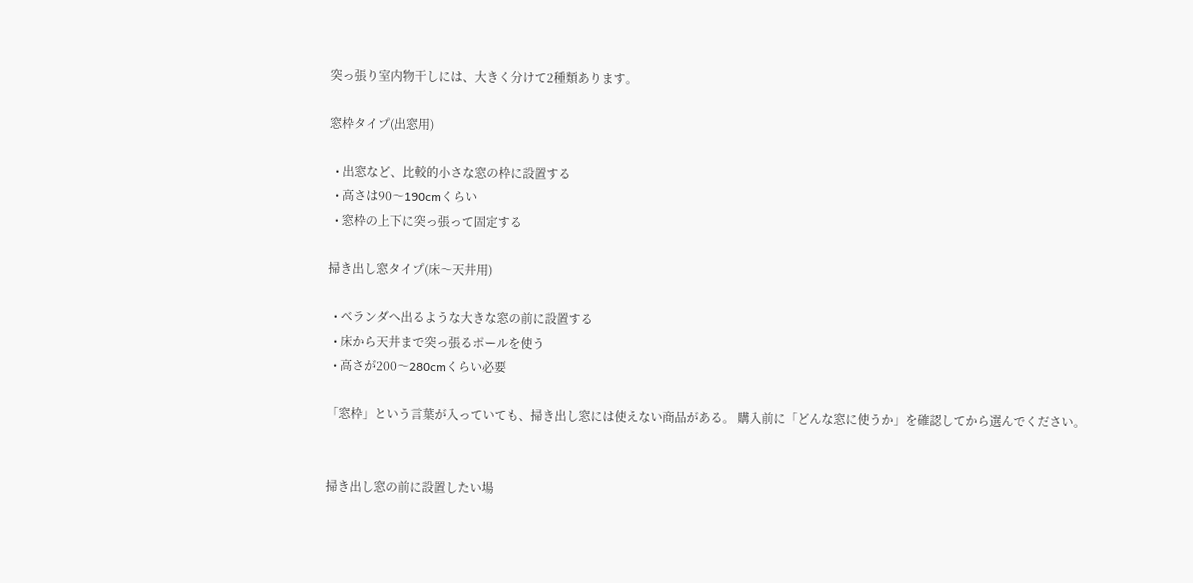突っ張り室内物干しには、大きく分けて2種類あります。

窓枠タイプ(出窓用)

  • 出窓など、比較的小さな窓の枠に設置する
  • 高さは90〜190cmくらい
  • 窓枠の上下に突っ張って固定する

掃き出し窓タイプ(床〜天井用)

  • ベランダへ出るような大きな窓の前に設置する
  • 床から天井まで突っ張るポールを使う
  • 高さが200〜280cmくらい必要

「窓枠」という言葉が入っていても、掃き出し窓には使えない商品がある。 購入前に「どんな窓に使うか」を確認してから選んでください。


掃き出し窓の前に設置したい場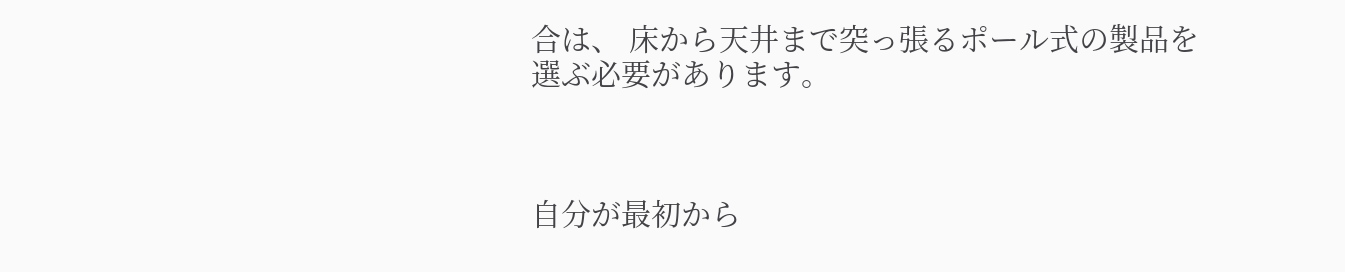合は、 床から天井まで突っ張るポール式の製品を選ぶ必要があります。



自分が最初から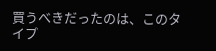買うべきだったのは、このタイプ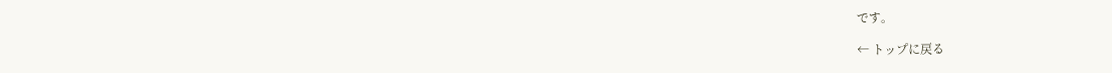です。

← トップに戻る